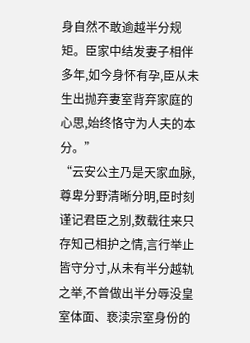身自然不敢逾越半分规矩。臣家中结发妻子相伴多年,如今身怀有孕,臣从未生出抛弃妻室背弃家庭的心思,始终恪守为人夫的本分。”
“云安公主乃是天家血脉,尊卑分野清晰分明,臣时刻谨记君臣之别,数载往来只存知己相护之情,言行举止皆守分寸,从未有半分越轨之举,不曾做出半分辱没皇室体面、亵渎宗室身份的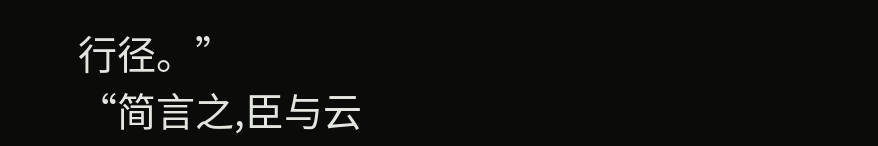行径。”
“简言之,臣与云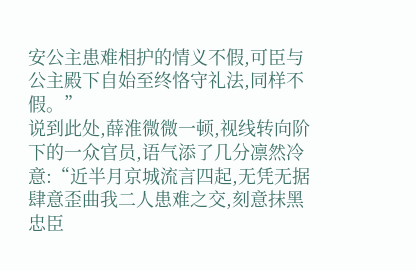安公主患难相护的情义不假,可臣与公主殿下自始至终恪守礼法,同样不假。”
说到此处,薛淮微微一顿,视线转向阶下的一众官员,语气添了几分凛然冷意:“近半月京城流言四起,无凭无据肆意歪曲我二人患难之交,刻意抹黑忠臣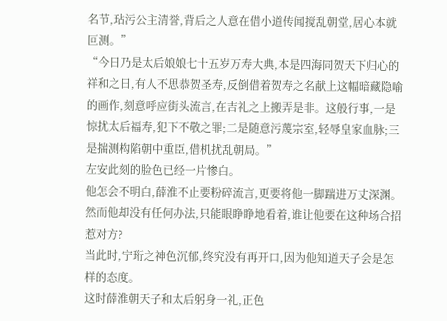名节,玷污公主清誉,背后之人意在借小道传闻搅乱朝堂,居心本就叵测。”
“今日乃是太后娘娘七十五岁万寿大典,本是四海同贺天下归心的祥和之日,有人不思恭贺圣寿,反倒借着贺寿之名献上这幅暗藏隐喻的画作,刻意呼应街头流言,在吉礼之上搬弄是非。这般行事,一是惊扰太后福寿,犯下不敬之罪;二是随意污蔑宗室,轻辱皇家血脉;三是揣测构陷朝中重臣,借机扰乱朝局。”
左安此刻的脸色已经一片惨白。
他怎会不明白,薛淮不止要粉碎流言,更要将他一脚踹进万丈深渊。
然而他却没有任何办法,只能眼睁睁地看着,谁让他要在这种场合招惹对方?
当此时,宁珩之神色沉郁,终究没有再开口,因为他知道天子会是怎样的态度。
这时薛淮朝天子和太后躬身一礼,正色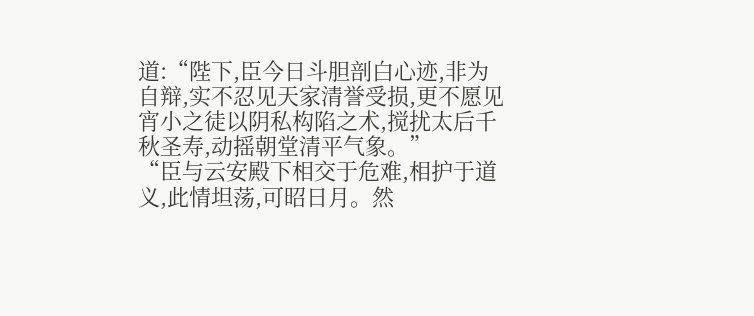道:“陛下,臣今日斗胆剖白心迹,非为自辩,实不忍见天家清誉受损,更不愿见宵小之徒以阴私构陷之术,搅扰太后千秋圣寿,动摇朝堂清平气象。”
“臣与云安殿下相交于危难,相护于道义,此情坦荡,可昭日月。然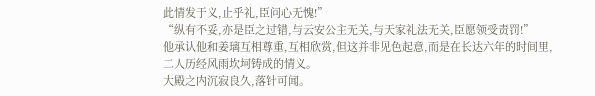此情发于义,止乎礼,臣问心无愧!”
“纵有不妥,亦是臣之过错,与云安公主无关,与天家礼法无关,臣愿领受责罚!”
他承认他和姜璃互相尊重,互相欣赏,但这并非见色起意,而是在长达六年的时间里,二人历经风雨坎坷铸成的情义。
大殿之内沉寂良久,落针可闻。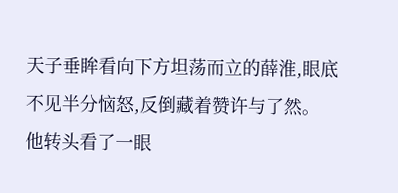天子垂眸看向下方坦荡而立的薛淮,眼底不见半分恼怒,反倒藏着赞许与了然。
他转头看了一眼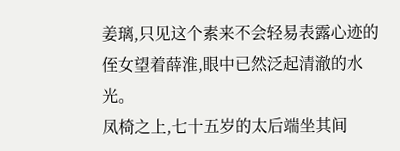姜璃,只见这个素来不会轻易表露心迹的侄女望着薛淮,眼中已然泛起清澈的水光。
凤椅之上,七十五岁的太后端坐其间